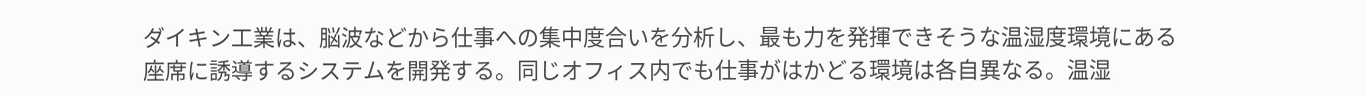ダイキン工業は、脳波などから仕事への集中度合いを分析し、最も力を発揮できそうな温湿度環境にある座席に誘導するシステムを開発する。同じオフィス内でも仕事がはかどる環境は各自異なる。温湿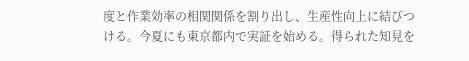度と作業効率の相関関係を割り出し、生産性向上に結びつける。今夏にも東京都内で実証を始める。得られた知見を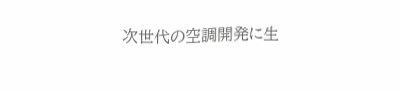次世代の空調開発に生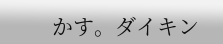かす。ダイキン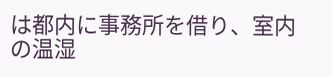は都内に事務所を借り、室内の温湿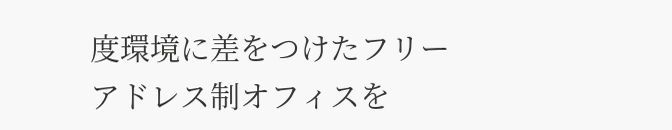度環境に差をつけたフリーアドレス制オフィスを